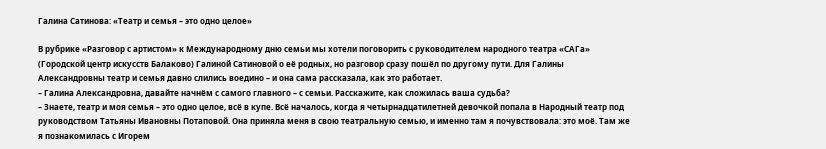Галина Сатинова: «Театр и семья – это одно целое»

В рубрике «Разговор с артистом» к Международному дню семьи мы хотели поговорить с руководителем народного театра «САГа» (Городской центр искусств Балаково) Галиной Сатиновой о её родных, но разговор сразу пошёл по другому пути. Для Галины Александровны театр и семья давно слились воедино – и она сама рассказала, как это работает.
– Галина Александровна, давайте начнём с самого главного – с семьи. Расскажите, как сложилась ваша судьба?
– Знаете, театр и моя семья – это одно целое, всё в купе. Всё началось, когда я четырнадцатилетней девочкой попала в Народный театр под руководством Татьяны Ивановны Потаповой. Она приняла меня в свою театральную семью, и именно там я почувствовала: это моё. Там же я познакомилась с Игорем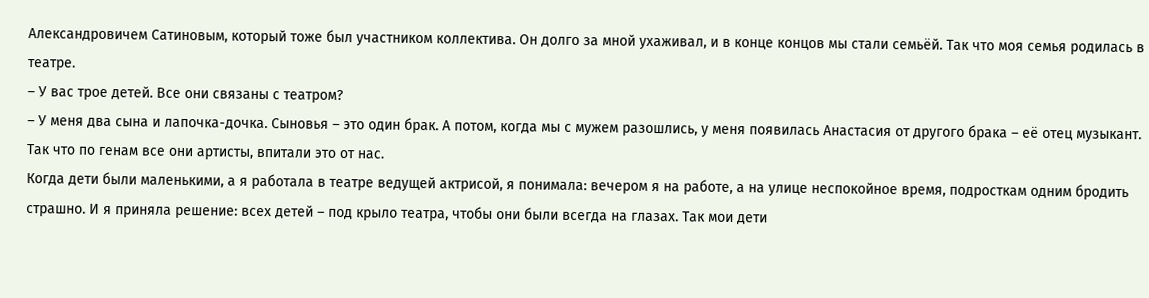Александровичем Сатиновым, который тоже был участником коллектива. Он долго за мной ухаживал, и в конце концов мы стали семьёй. Так что моя семья родилась в театре.
– У вас трое детей. Все они связаны с театром?
– У меня два сына и лапочка-дочка. Сыновья – это один брак. А потом, когда мы с мужем разошлись, у меня появилась Анастасия от другого брака – её отец музыкант. Так что по генам все они артисты, впитали это от нас.
Когда дети были маленькими, а я работала в театре ведущей актрисой, я понимала: вечером я на работе, а на улице неспокойное время, подросткам одним бродить страшно. И я приняла решение: всех детей – под крыло театра, чтобы они были всегда на глазах. Так мои дети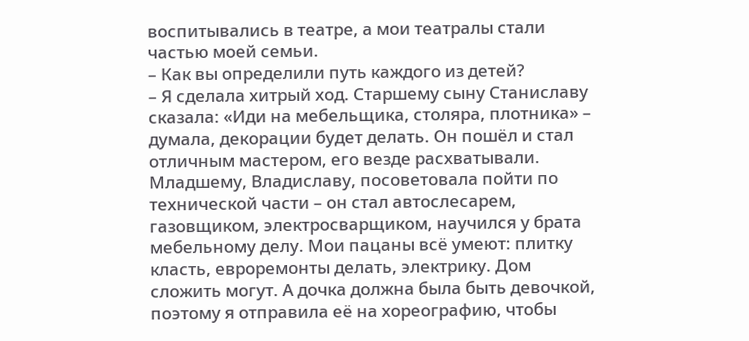воспитывались в театре, а мои театралы стали частью моей семьи.
– Как вы определили путь каждого из детей?
– Я сделала хитрый ход. Старшему сыну Станиславу сказала: «Иди на мебельщика, столяра, плотника» – думала, декорации будет делать. Он пошёл и стал отличным мастером, его везде расхватывали. Младшему, Владиславу, посоветовала пойти по технической части – он стал автослесарем, газовщиком, электросварщиком, научился у брата мебельному делу. Мои пацаны всё умеют: плитку класть, евроремонты делать, электрику. Дом сложить могут. А дочка должна была быть девочкой, поэтому я отправила её на хореографию, чтобы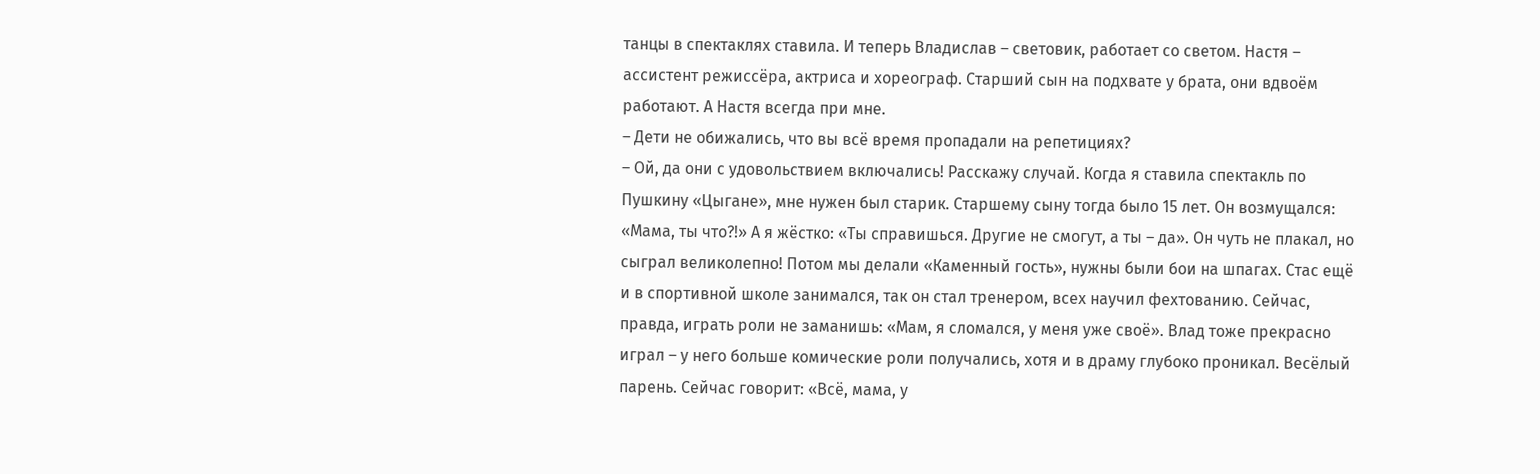танцы в спектаклях ставила. И теперь Владислав – световик, работает со светом. Настя – ассистент режиссёра, актриса и хореограф. Старший сын на подхвате у брата, они вдвоём работают. А Настя всегда при мне.
– Дети не обижались, что вы всё время пропадали на репетициях?
– Ой, да они с удовольствием включались! Расскажу случай. Когда я ставила спектакль по Пушкину «Цыгане», мне нужен был старик. Старшему сыну тогда было 15 лет. Он возмущался: «Мама, ты что?!» А я жёстко: «Ты справишься. Другие не смогут, а ты – да». Он чуть не плакал, но сыграл великолепно! Потом мы делали «Каменный гость», нужны были бои на шпагах. Стас ещё и в спортивной школе занимался, так он стал тренером, всех научил фехтованию. Сейчас, правда, играть роли не заманишь: «Мам, я сломался, у меня уже своё». Влад тоже прекрасно играл – у него больше комические роли получались, хотя и в драму глубоко проникал. Весёлый парень. Сейчас говорит: «Всё, мама, у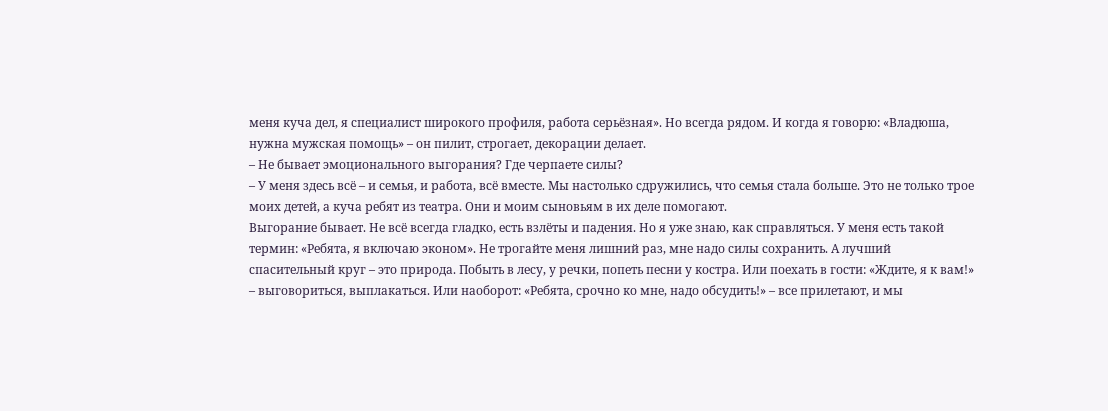меня куча дел, я специалист широкого профиля, работа серьёзная». Но всегда рядом. И когда я говорю: «Владюша, нужна мужская помощь» – он пилит, строгает, декорации делает.
– Не бывает эмоционального выгорания? Где черпаете силы?
– У меня здесь всё – и семья, и работа, всё вместе. Мы настолько сдружились, что семья стала больше. Это не только трое моих детей, а куча ребят из театра. Они и моим сыновьям в их деле помогают.
Выгорание бывает. Не всё всегда гладко, есть взлёты и падения. Но я уже знаю, как справляться. У меня есть такой термин: «Ребята, я включаю эконом». Не трогайте меня лишний раз, мне надо силы сохранить. А лучший спасительный круг – это природа. Побыть в лесу, у речки, попеть песни у костра. Или поехать в гости: «Ждите, я к вам!» – выговориться, выплакаться. Или наоборот: «Ребята, срочно ко мне, надо обсудить!» – все прилетают, и мы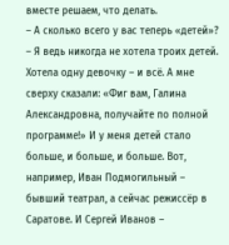вместе решаем, что делать.
– А сколько всего у вас теперь «детей»?
– Я ведь никогда не хотела троих детей. Хотела одну девочку – и всё. А мне сверху сказали: «Фиг вам, Галина Александровна, получайте по полной программе!» И у меня детей стало больше, и больше, и больше. Вот, например, Иван Подмогильный – бывший театрал, а сейчас режиссёр в Саратове. И Сергей Иванов –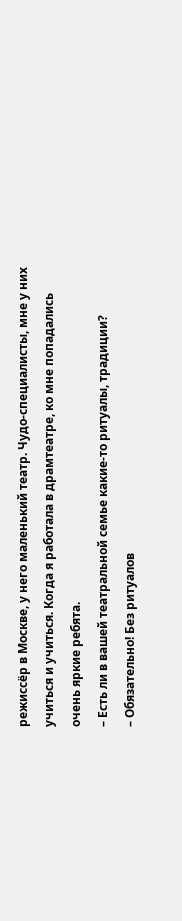режиссёр в Москве, у него маленький театр. Чудо-специалисты, мне у них учиться и учиться. Когда я работала в драмтеатре, ко мне попадались очень яркие ребята.
– Есть ли в вашей театральной семье какие-то ритуалы, традиции?
– Обязательно! Без ритуалов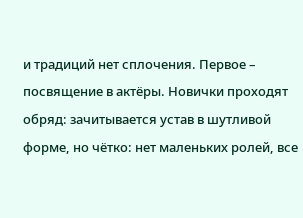и традиций нет сплочения. Первое – посвящение в актёры. Новички проходят обряд: зачитывается устав в шутливой форме, но чётко: нет маленьких ролей, все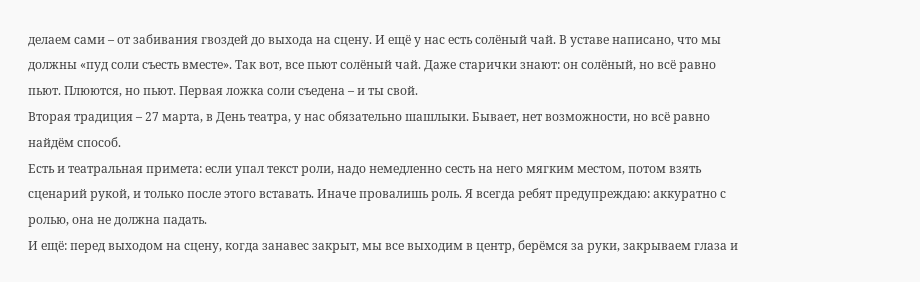делаем сами – от забивания гвоздей до выхода на сцену. И ещё у нас есть солёный чай. В уставе написано, что мы должны «пуд соли съесть вместе». Так вот, все пьют солёный чай. Даже старички знают: он солёный, но всё равно пьют. Плюются, но пьют. Первая ложка соли съедена – и ты свой.
Вторая традиция – 27 марта, в День театра, у нас обязательно шашлыки. Бывает, нет возможности, но всё равно найдём способ.
Есть и театральная примета: если упал текст роли, надо немедленно сесть на него мягким местом, потом взять сценарий рукой, и только после этого вставать. Иначе провалишь роль. Я всегда ребят предупреждаю: аккуратно с ролью, она не должна падать.
И ещё: перед выходом на сцену, когда занавес закрыт, мы все выходим в центр, берёмся за руки, закрываем глаза и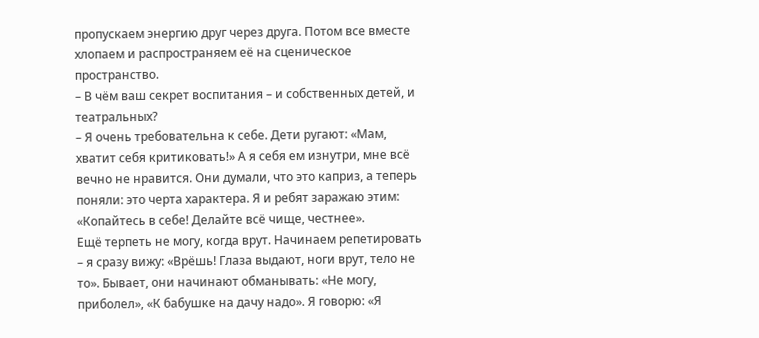пропускаем энергию друг через друга. Потом все вместе хлопаем и распространяем её на сценическое пространство.
– В чём ваш секрет воспитания – и собственных детей, и театральных?
– Я очень требовательна к себе. Дети ругают: «Мам, хватит себя критиковать!» А я себя ем изнутри, мне всё вечно не нравится. Они думали, что это каприз, а теперь поняли: это черта характера. Я и ребят заражаю этим: «Копайтесь в себе! Делайте всё чище, честнее».
Ещё терпеть не могу, когда врут. Начинаем репетировать – я сразу вижу: «Врёшь! Глаза выдают, ноги врут, тело не то». Бывает, они начинают обманывать: «Не могу, приболел», «К бабушке на дачу надо». Я говорю: «Я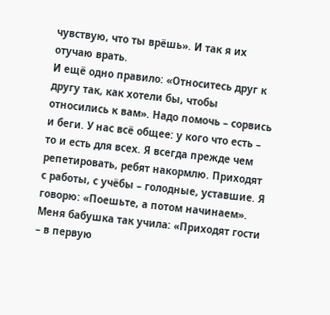чувствую, что ты врёшь». И так я их отучаю врать.
И ещё одно правило: «Относитесь друг к другу так, как хотели бы, чтобы относились к вам». Надо помочь – сорвись и беги. У нас всё общее: у кого что есть – то и есть для всех. Я всегда прежде чем репетировать, ребят накормлю. Приходят с работы, с учёбы – голодные, уставшие. Я говорю: «Поешьте, а потом начинаем». Меня бабушка так учила: «Приходят гости – в первую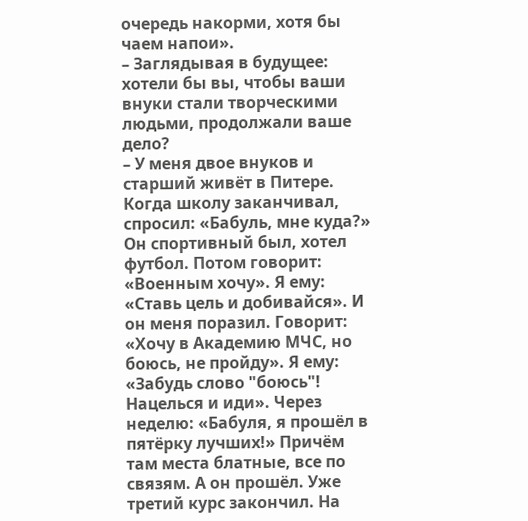очередь накорми, хотя бы чаем напои».
– Заглядывая в будущее: хотели бы вы, чтобы ваши внуки стали творческими людьми, продолжали ваше дело?
– У меня двое внуков и старший живёт в Питере. Когда школу заканчивал, спросил: «Бабуль, мне куда?» Он спортивный был, хотел футбол. Потом говорит: «Военным хочу». Я ему: «Ставь цель и добивайся». И он меня поразил. Говорит: «Хочу в Академию МЧС, но боюсь, не пройду». Я ему: «Забудь слово "боюсь"! Нацелься и иди». Через неделю: «Бабуля, я прошёл в пятёрку лучших!» Причём там места блатные, все по связям. А он прошёл. Уже третий курс закончил. На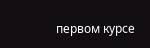первом курсе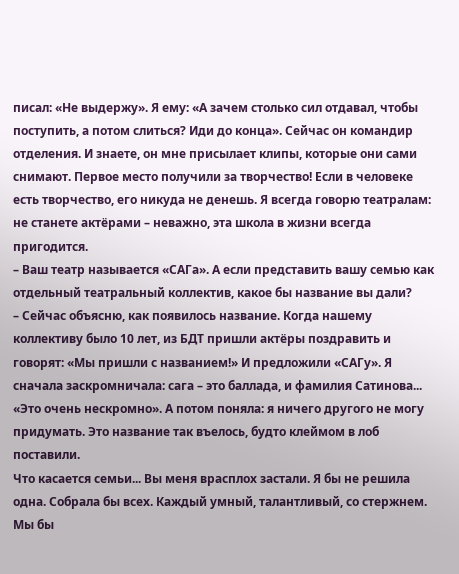писал: «Не выдержу». Я ему: «А зачем столько сил отдавал, чтобы поступить, а потом слиться? Иди до конца». Сейчас он командир отделения. И знаете, он мне присылает клипы, которые они сами снимают. Первое место получили за творчество! Если в человеке есть творчество, его никуда не денешь. Я всегда говорю театралам: не станете актёрами – неважно, эта школа в жизни всегда пригодится.
– Ваш театр называется «САГа». А если представить вашу семью как отдельный театральный коллектив, какое бы название вы дали?
– Сейчас объясню, как появилось название. Когда нашему коллективу было 10 лет, из БДТ пришли актёры поздравить и говорят: «Мы пришли с названием!» И предложили «САГу». Я сначала заскромничала: сага – это баллада, и фамилия Сатинова... «Это очень нескромно». А потом поняла: я ничего другого не могу придумать. Это название так въелось, будто клеймом в лоб поставили.
Что касается семьи... Вы меня врасплох застали. Я бы не решила одна. Собрала бы всех. Каждый умный, талантливый, со стержнем. Мы бы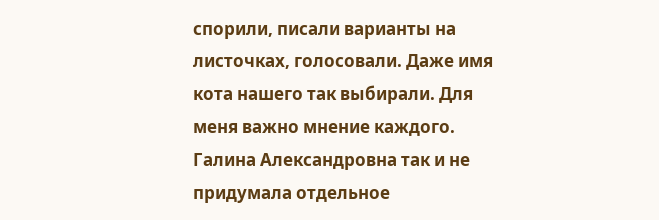спорили, писали варианты на листочках, голосовали. Даже имя кота нашего так выбирали. Для меня важно мнение каждого.
Галина Александровна так и не придумала отдельное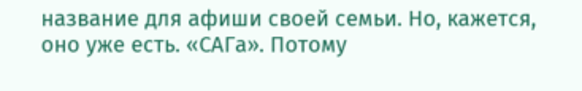название для афиши своей семьи. Но, кажется, оно уже есть. «САГа». Потому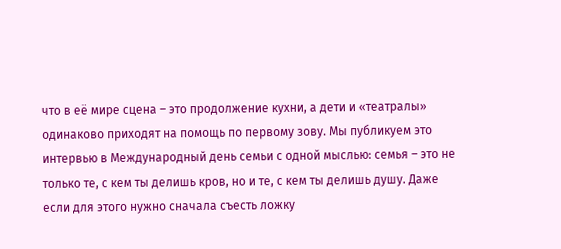что в её мире сцена – это продолжение кухни, а дети и «театралы» одинаково приходят на помощь по первому зову. Мы публикуем это интервью в Международный день семьи с одной мыслью: семья – это не только те, с кем ты делишь кров, но и те, с кем ты делишь душу. Даже если для этого нужно сначала съесть ложку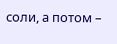соли, а потом –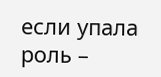если упала роль –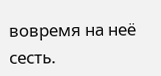вовремя на неё сесть.